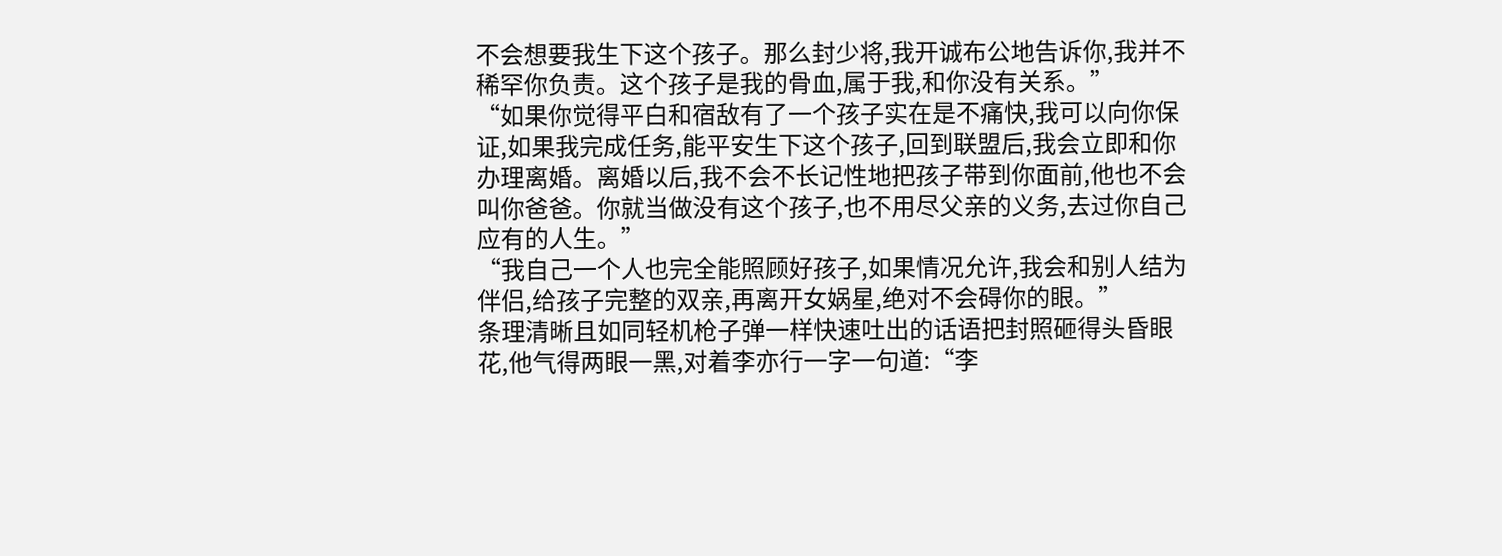不会想要我生下这个孩子。那么封少将,我开诚布公地告诉你,我并不稀罕你负责。这个孩子是我的骨血,属于我,和你没有关系。”
“如果你觉得平白和宿敌有了一个孩子实在是不痛快,我可以向你保证,如果我完成任务,能平安生下这个孩子,回到联盟后,我会立即和你办理离婚。离婚以后,我不会不长记性地把孩子带到你面前,他也不会叫你爸爸。你就当做没有这个孩子,也不用尽父亲的义务,去过你自己应有的人生。”
“我自己一个人也完全能照顾好孩子,如果情况允许,我会和别人结为伴侣,给孩子完整的双亲,再离开女娲星,绝对不会碍你的眼。”
条理清晰且如同轻机枪子弹一样快速吐出的话语把封照砸得头昏眼花,他气得两眼一黑,对着李亦行一字一句道:“李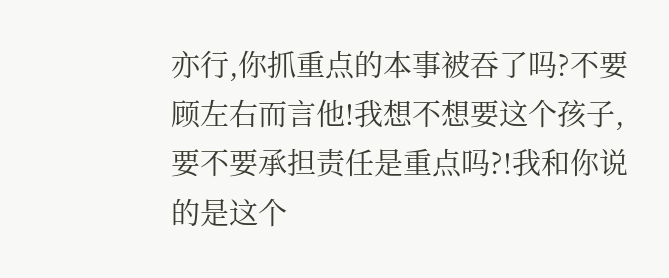亦行,你抓重点的本事被吞了吗?不要顾左右而言他!我想不想要这个孩子,要不要承担责任是重点吗?!我和你说的是这个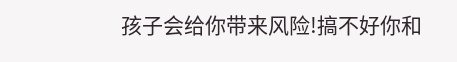孩子会给你带来风险!搞不好你和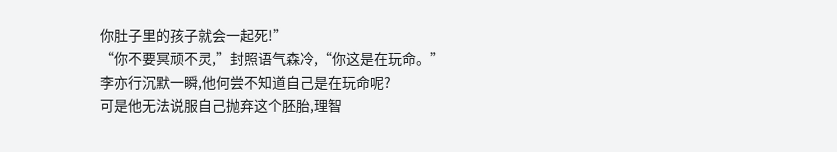你肚子里的孩子就会一起死!”
“你不要冥顽不灵,”封照语气森冷,“你这是在玩命。”
李亦行沉默一瞬,他何尝不知道自己是在玩命呢?
可是他无法说服自己抛弃这个胚胎,理智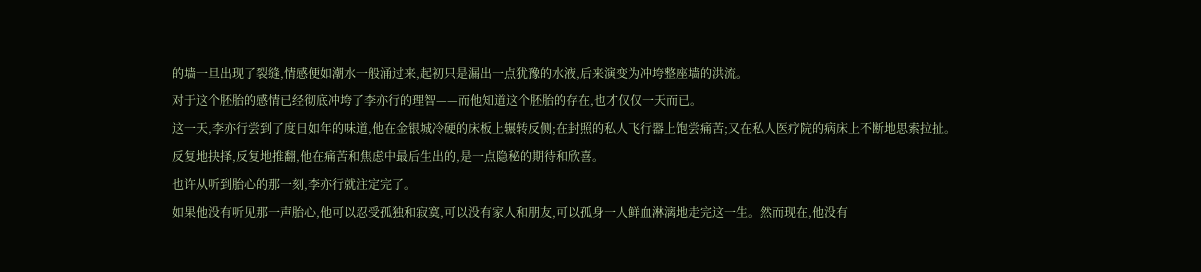的墙一旦出现了裂缝,情感便如潮水一般涌过来,起初只是漏出一点犹豫的水液,后来演变为冲垮整座墙的洪流。
对于这个胚胎的感情已经彻底冲垮了李亦行的理智——而他知道这个胚胎的存在,也才仅仅一天而已。
这一天,李亦行尝到了度日如年的味道,他在金银城冷硬的床板上辗转反侧;在封照的私人飞行器上饱尝痛苦;又在私人医疗院的病床上不断地思索拉扯。
反复地抉择,反复地推翻,他在痛苦和焦虑中最后生出的,是一点隐秘的期待和欣喜。
也许从听到胎心的那一刻,李亦行就注定完了。
如果他没有听见那一声胎心,他可以忍受孤独和寂寞,可以没有家人和朋友,可以孤身一人鲜血淋漓地走完这一生。然而现在,他没有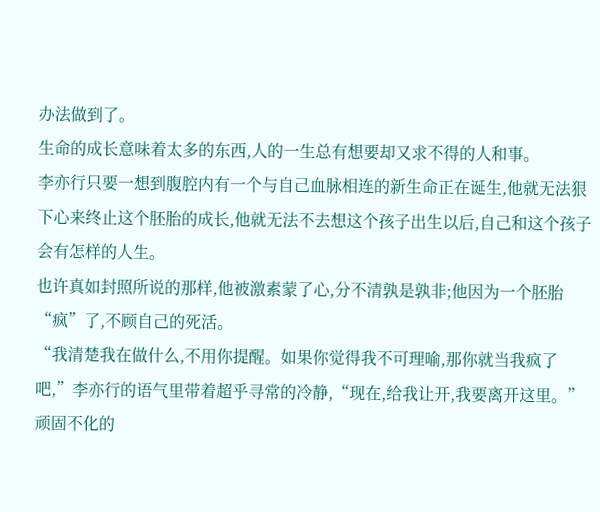办法做到了。
生命的成长意味着太多的东西,人的一生总有想要却又求不得的人和事。
李亦行只要一想到腹腔内有一个与自己血脉相连的新生命正在诞生,他就无法狠下心来终止这个胚胎的成长,他就无法不去想这个孩子出生以后,自己和这个孩子会有怎样的人生。
也许真如封照所说的那样,他被激素蒙了心,分不清孰是孰非;他因为一个胚胎“疯”了,不顾自己的死活。
“我清楚我在做什么,不用你提醒。如果你觉得我不可理喻,那你就当我疯了吧,”李亦行的语气里带着超乎寻常的冷静,“现在,给我让开,我要离开这里。”
顽固不化的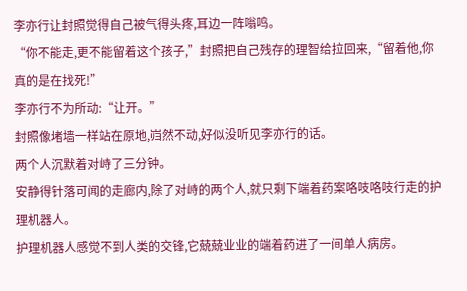李亦行让封照觉得自己被气得头疼,耳边一阵嗡鸣。
“你不能走,更不能留着这个孩子,”封照把自己残存的理智给拉回来,“留着他,你真的是在找死!”
李亦行不为所动:“让开。”
封照像堵墙一样站在原地,岿然不动,好似没听见李亦行的话。
两个人沉默着对峙了三分钟。
安静得针落可闻的走廊内,除了对峙的两个人,就只剩下端着药案咯吱咯吱行走的护理机器人。
护理机器人感觉不到人类的交锋,它兢兢业业的端着药进了一间单人病房。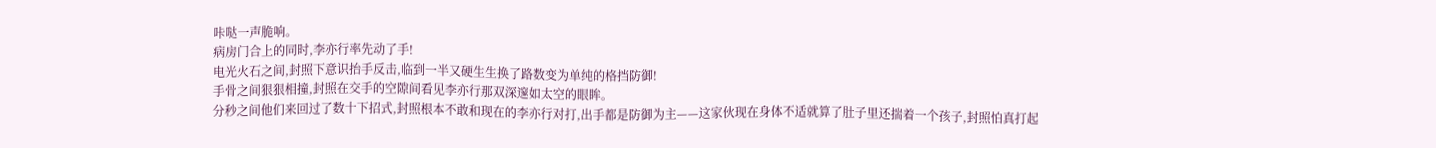咔哒一声脆响。
病房门合上的同时,李亦行率先动了手!
电光火石之间,封照下意识抬手反击,临到一半又硬生生换了路数变为单纯的格挡防御!
手骨之间狠狠相撞,封照在交手的空隙间看见李亦行那双深邃如太空的眼眸。
分秒之间他们来回过了数十下招式,封照根本不敢和现在的李亦行对打,出手都是防御为主——这家伙现在身体不适就算了肚子里还揣着一个孩子,封照怕真打起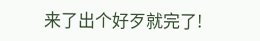来了出个好歹就完了!